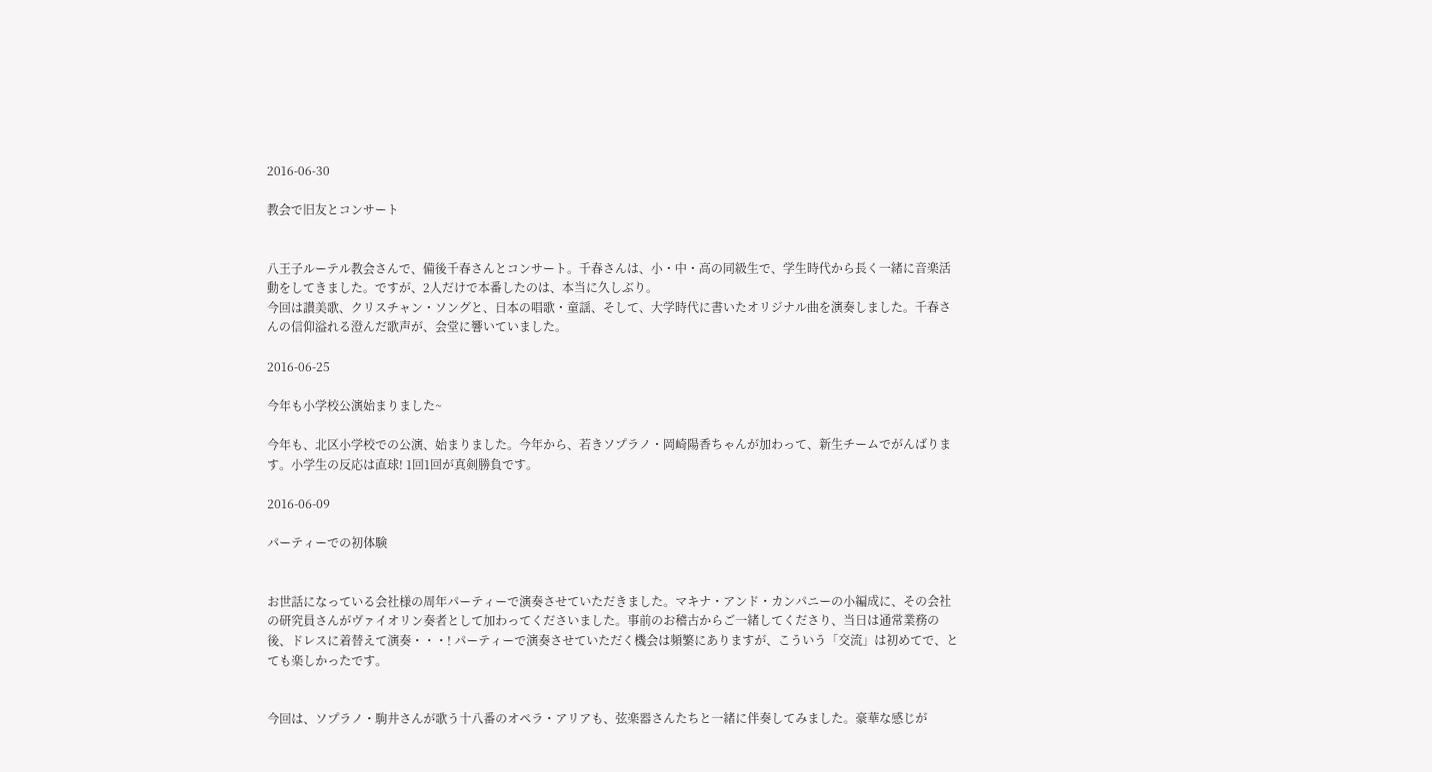2016-06-30

教会で旧友とコンサート


八王子ルーテル教会さんで、備後千春さんとコンサート。千春さんは、小・中・高の同級生で、学生時代から長く一緒に音楽活動をしてきました。ですが、2人だけで本番したのは、本当に久しぶり。
今回は讃美歌、クリスチャン・ソングと、日本の唱歌・童謡、そして、大学時代に書いたオリジナル曲を演奏しました。千春さんの信仰溢れる澄んだ歌声が、会堂に響いていました。

2016-06-25

今年も小学校公演始まりました~

今年も、北区小学校での公演、始まりました。今年から、若きソプラノ・岡崎陽香ちゃんが加わって、新生チームでがんばります。小学生の反応は直球! 1回1回が真剣勝負です。

2016-06-09

パーティーでの初体験


お世話になっている会社様の周年パーティーで演奏させていただきました。マキナ・アンド・カンパニーの小編成に、その会社の研究員さんがヴァイオリン奏者として加わってくださいました。事前のお稽古からご一緒してくださり、当日は通常業務の後、ドレスに着替えて演奏・・・! パーティーで演奏させていただく機会は頻繁にありますが、こういう「交流」は初めてで、とても楽しかったです。


今回は、ソプラノ・駒井さんが歌う十八番のオペラ・アリアも、弦楽器さんたちと一緒に伴奏してみました。豪華な感じが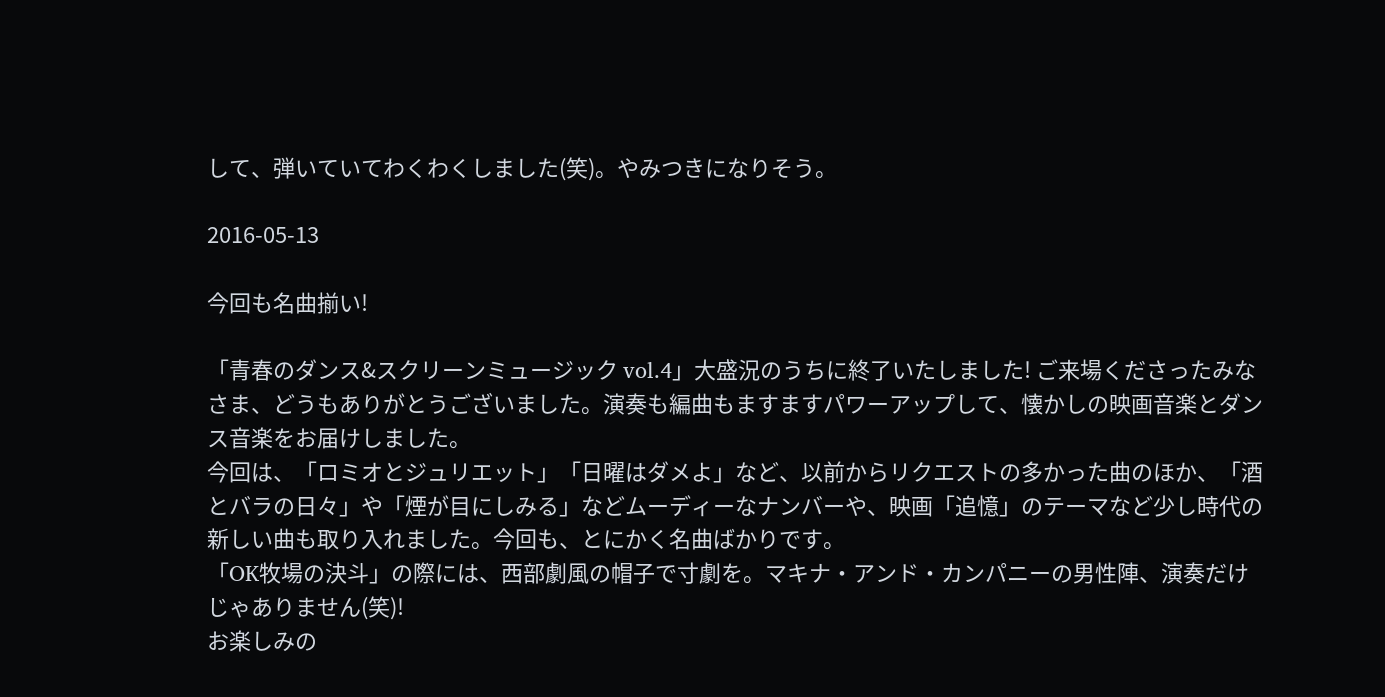して、弾いていてわくわくしました(笑)。やみつきになりそう。

2016-05-13

今回も名曲揃い!

「青春のダンス&スクリーンミュージック vol.4」大盛況のうちに終了いたしました! ご来場くださったみなさま、どうもありがとうございました。演奏も編曲もますますパワーアップして、懐かしの映画音楽とダンス音楽をお届けしました。
今回は、「ロミオとジュリエット」「日曜はダメよ」など、以前からリクエストの多かった曲のほか、「酒とバラの日々」や「煙が目にしみる」などムーディーなナンバーや、映画「追憶」のテーマなど少し時代の新しい曲も取り入れました。今回も、とにかく名曲ばかりです。
「OK牧場の決斗」の際には、西部劇風の帽子で寸劇を。マキナ・アンド・カンパニーの男性陣、演奏だけじゃありません(笑)!
お楽しみの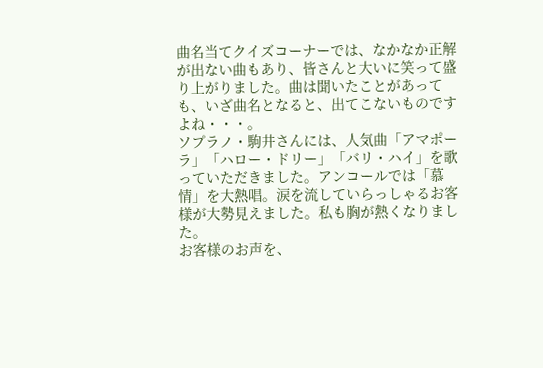曲名当てクイズコーナーでは、なかなか正解が出ない曲もあり、皆さんと大いに笑って盛り上がりました。曲は聞いたことがあっても、いざ曲名となると、出てこないものですよね・・・。
ソプラノ・駒井さんには、人気曲「アマポーラ」「ハロー・ドリー」「バリ・ハイ」を歌っていただきました。アンコールでは「慕情」を大熱唱。涙を流していらっしゃるお客様が大勢見えました。私も胸が熱くなりました。
お客様のお声を、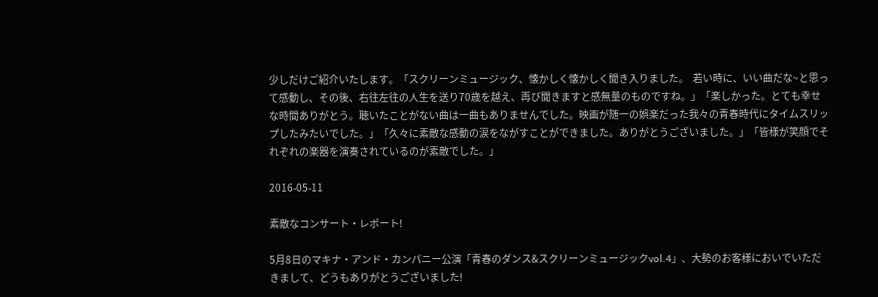少しだけご紹介いたします。「スクリーンミュージック、懐かしく懐かしく聞き入りました。  若い時に、いい曲だな~と思って感動し、その後、右往左往の人生を送り70歳を越え、再び聞きますと感無量のものですね。」「楽しかった。とても幸せな時間ありがとう。聴いたことがない曲は一曲もありませんでした。映画が随一の娯楽だった我々の青春時代にタイムスリップしたみたいでした。」「久々に素敵な感動の涙をながすことができました。ありがとうございました。」「皆様が笑顔でそれぞれの楽器を演奏されているのが素敵でした。」

2016-05-11

素敵なコンサート・レポート!

5月8日のマキナ・アンド・カンパニー公演「青春のダンス&スクリーンミュージックvol.4」、大勢のお客様においでいただきまして、どうもありがとうございました!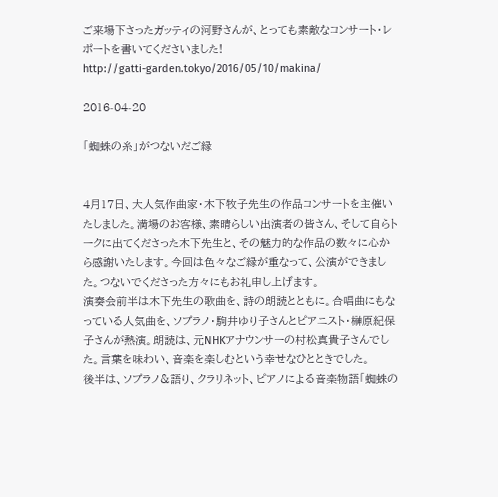ご来場下さったガッティの河野さんが、とっても素敵なコンサート・レポートを書いてくださいました!
http://gatti-garden.tokyo/2016/05/10/makina/

2016-04-20

「蜘蛛の糸」がつないだご縁


4月17日、大人気作曲家・木下牧子先生の作品コンサートを主催いたしました。満場のお客様、素晴らしい出演者の皆さん、そして自らトークに出てくださった木下先生と、その魅力的な作品の数々に心から感謝いたします。今回は色々なご縁が重なって、公演ができました。つないでくださった方々にもお礼申し上げます。
演奏会前半は木下先生の歌曲を、詩の朗読とともに。合唱曲にもなっている人気曲を、ソプラノ・駒井ゆり子さんとピアニスト・榊原紀保子さんが熱演。朗読は、元NHKアナウンサーの村松真貴子さんでした。言葉を味わい、音楽を楽しむという幸せなひとときでした。
後半は、ソプラノ&語り、クラリネット、ピアノによる音楽物語「蜘蛛の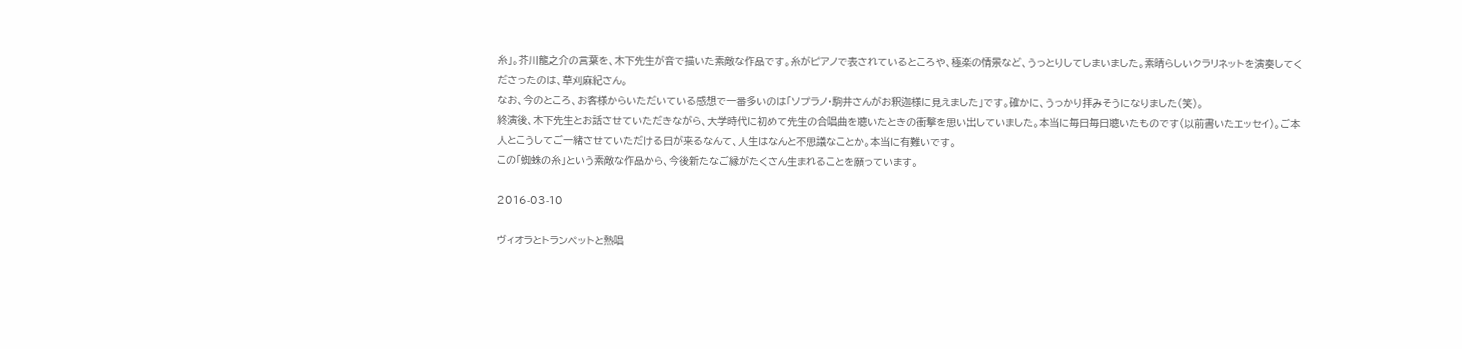糸」。芥川龍之介の言葉を、木下先生が音で描いた素敵な作品です。糸がピアノで表されているところや、極楽の情景など、うっとりしてしまいました。素晴らしいクラリネットを演奏してくださったのは、草刈麻紀さん。
なお、今のところ、お客様からいただいている感想で一番多いのは「ソプラノ・駒井さんがお釈迦様に見えました」です。確かに、うっかり拝みそうになりました(笑)。
終演後、木下先生とお話させていただきながら、大学時代に初めて先生の合唱曲を聴いたときの衝撃を思い出していました。本当に毎日毎日聴いたものです(以前書いたエッセイ)。ご本人とこうしてご一緒させていただける日が来るなんて、人生はなんと不思議なことか。本当に有難いです。
この「蜘蛛の糸」という素敵な作品から、今後新たなご縁がたくさん生まれることを願っています。

2016-03-10

ヴィオラとトランペットと熱唱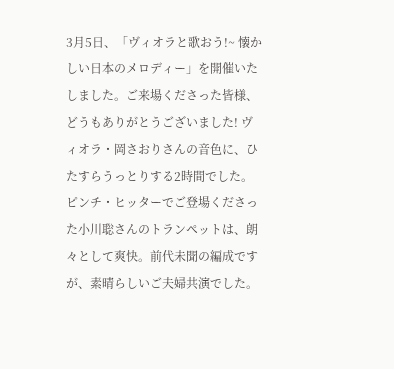3月5日、「ヴィオラと歌おう!~ 懐かしい日本のメロディー」を開催いたしました。ご来場くださった皆様、どうもありがとうございました! ヴィオラ・岡さおりさんの音色に、ひたすらうっとりする2時間でした。ピンチ・ヒッターでご登場くださった小川聡さんのトランペットは、朗々として爽快。前代未聞の編成ですが、素晴らしいご夫婦共演でした。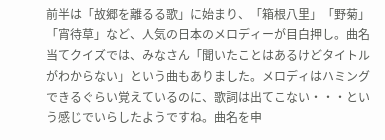前半は「故郷を離るる歌」に始まり、「箱根八里」「野菊」「宵待草」など、人気の日本のメロディーが目白押し。曲名当てクイズでは、みなさん「聞いたことはあるけどタイトルがわからない」という曲もありました。メロディはハミングできるぐらい覚えているのに、歌詞は出てこない・・・という感じでいらしたようですね。曲名を申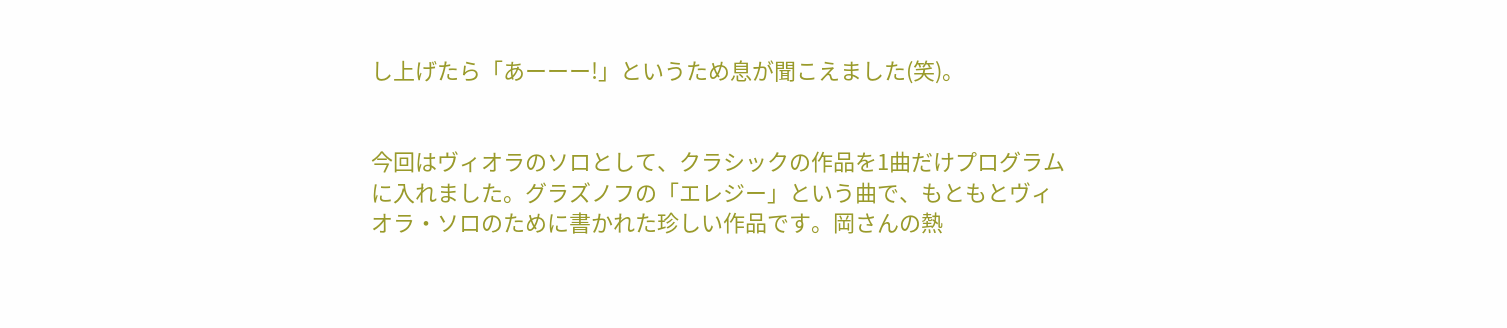し上げたら「あーーー!」というため息が聞こえました(笑)。


今回はヴィオラのソロとして、クラシックの作品を1曲だけプログラムに入れました。グラズノフの「エレジー」という曲で、もともとヴィオラ・ソロのために書かれた珍しい作品です。岡さんの熱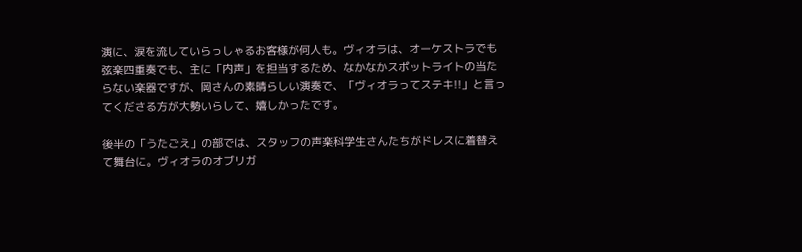演に、涙を流していらっしゃるお客様が何人も。ヴィオラは、オーケストラでも弦楽四重奏でも、主に「内声」を担当するため、なかなかスポットライトの当たらない楽器ですが、岡さんの素晴らしい演奏で、「ヴィオラってステキ!!」と言ってくださる方が大勢いらして、嬉しかったです。

後半の「うたごえ」の部では、スタッフの声楽科学生さんたちがドレスに着替えて舞台に。ヴィオラのオブリガ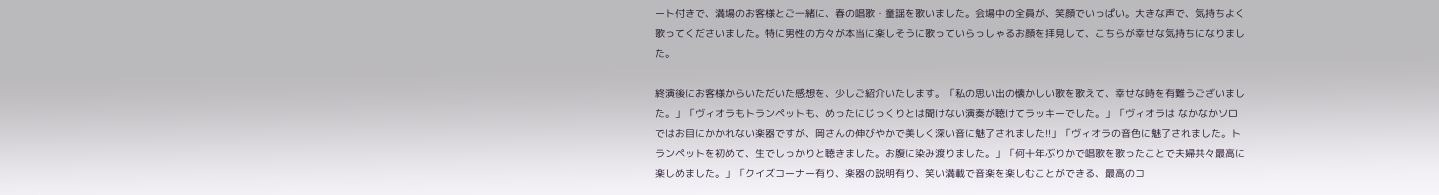ート付きで、満場のお客様とご一緒に、春の唱歌・童謡を歌いました。会場中の全員が、笑顔でいっぱい。大きな声で、気持ちよく歌ってくださいました。特に男性の方々が本当に楽しそうに歌っていらっしゃるお顔を拝見して、こちらが幸せな気持ちになりました。

終演後にお客様からいただいた感想を、少しご紹介いたします。「私の思い出の懐かしい歌を歌えて、幸せな時を有難うございました。」「ヴィオラもトランペットも、めったにじっくりとは聞けない演奏が聴けてラッキーでした。」「ヴィオラは なかなかソロではお目にかかれない楽器ですが、岡さんの伸びやかで美しく深い音に魅了されました!!」「ヴィオラの音色に魅了されました。トランペットを初めて、生でしっかりと聴きました。お腹に染み渡りました。」「何十年ぶりかで唱歌を歌ったことで夫婦共々最高に楽しめました。」「クイズコーナー有り、楽器の説明有り、笑い満載で音楽を楽しむことができる、最高のコ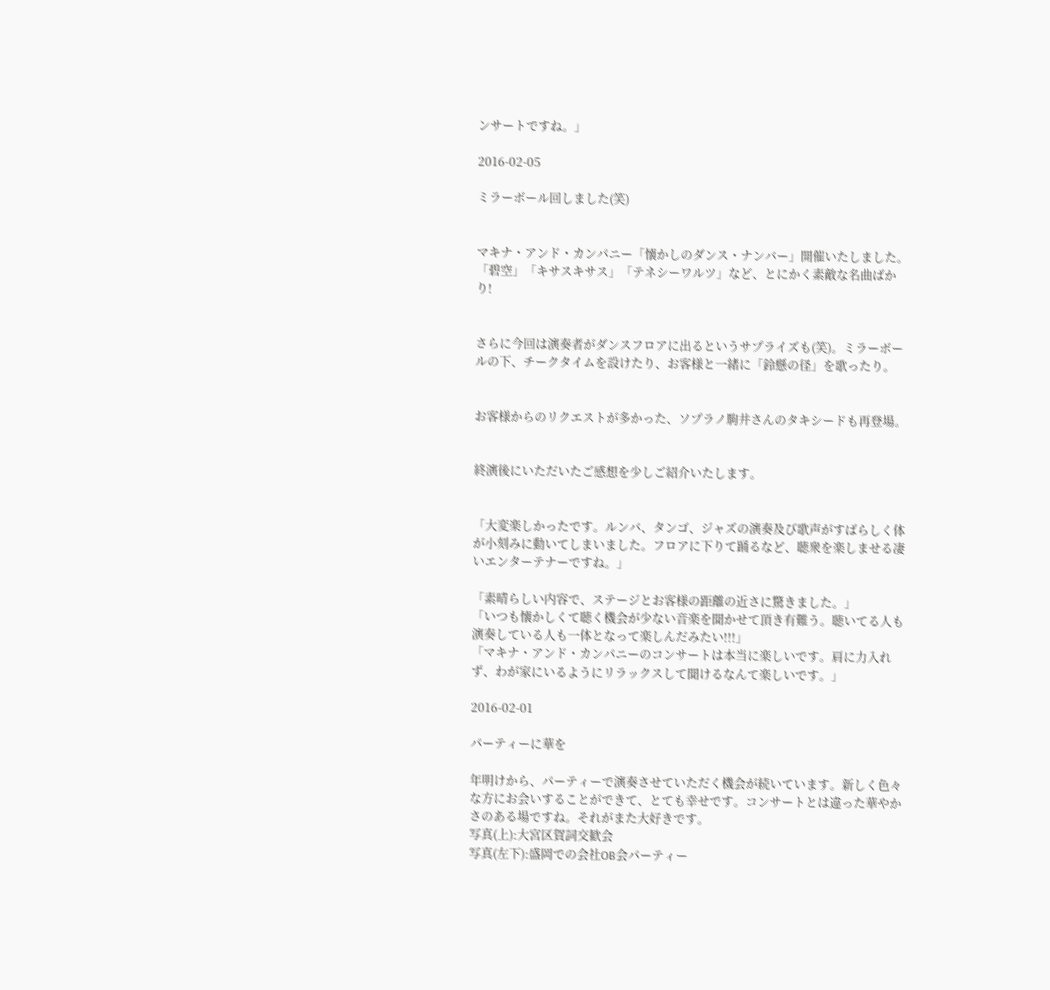ンサートですね。」

2016-02-05

ミラーボール回しました(笑)


マキナ・アンド・カンパニー「懐かしのダンス・ナンバー」開催いたしました。「碧空」「キサスキサス」「テネシーワルツ」など、とにかく素敵な名曲ばかり!


さらに今回は演奏者がダンスフロアに出るというサプライズも(笑)。ミラーボールの下、チークタイムを設けたり、お客様と一緒に「鈴懸の径」を歌ったり。


お客様からのリクエストが多かった、ソプラノ駒井さんのタキシードも再登場。


終演後にいただいたご感想を少しご紹介いたします。


「大変楽しかったです。ルンバ、タンゴ、ジャズの演奏及び歌声がすばらしく体が小刻みに動いてしまいました。フロアに下りて踊るなど、聴衆を楽しませる凄いエンターテナーですね。」

「素晴らしい内容で、ステージとお客様の距離の近さに驚きました。」
「いつも懐かしくて聴く機会が少ない音楽を聞かせて頂き有難う。聴いてる人も演奏している人も一体となって楽しんだみたい!!!」
「マキナ・アンド・カンパニーのコンサートは本当に楽しいです。肩に力入れず、わが家にいるようにリラックスして聞けるなんて楽しいです。」

2016-02-01

パーティーに華を

年明けから、パーティーで演奏させていただく機会が続いています。新しく色々な方にお会いすることができて、とても幸せです。コンサートとは違った華やかさのある場ですね。それがまた大好きです。
写真(上):大宮区賀詞交歓会
写真(左下):盛岡での会社OB会パーティー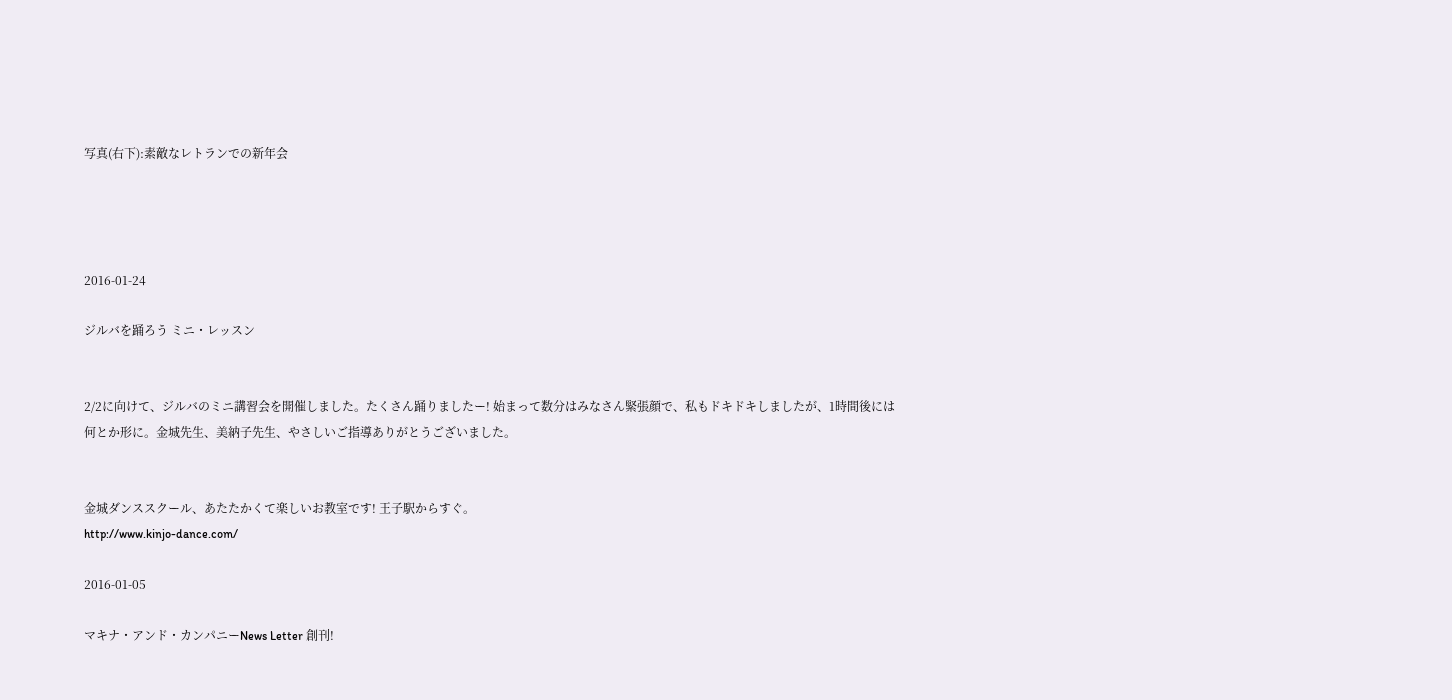写真(右下):素敵なレトランでの新年会




2016-01-24

ジルバを踊ろう ミニ・レッスン


2/2に向けて、ジルバのミニ講習会を開催しました。たくさん踊りましたー! 始まって数分はみなさん緊張顔で、私もドキドキしましたが、1時間後には何とか形に。金城先生、美納子先生、やさしいご指導ありがとうございました。


金城ダンススクール、あたたかくて楽しいお教室です! 王子駅からすぐ。
http://www.kinjo-dance.com/

2016-01-05

マキナ・アンド・カンパニーNews Letter 創刊!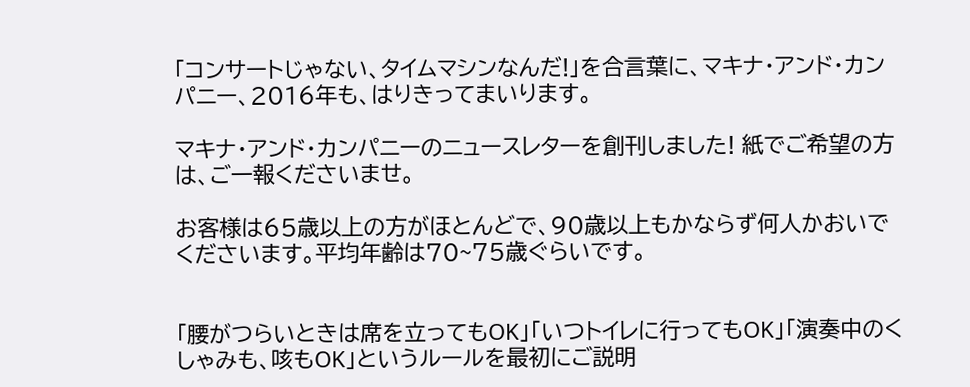「コンサートじゃない、タイムマシンなんだ!」を合言葉に、マキナ・アンド・カンパニー、2016年も、はりきってまいります。

マキナ・アンド・カンパニーのニュースレターを創刊しました! 紙でご希望の方は、ご一報くださいませ。

お客様は65歳以上の方がほとんどで、90歳以上もかならず何人かおいでくださいます。平均年齢は70~75歳ぐらいです。


「腰がつらいときは席を立ってもOK」「いつトイレに行ってもOK」「演奏中のくしゃみも、咳もOK」というルールを最初にご説明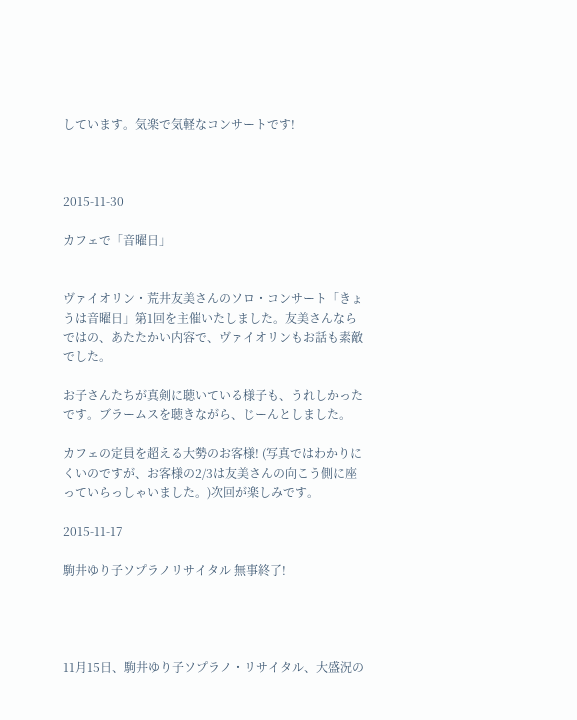しています。気楽で気軽なコンサートです!



2015-11-30

カフェで「音曜日」


ヴァイオリン・荒井友美さんのソロ・コンサート「きょうは音曜日」第1回を主催いたしました。友美さんならではの、あたたかい内容で、ヴァイオリンもお話も素敵でした。

お子さんたちが真剣に聴いている様子も、うれしかったです。ブラームスを聴きながら、じーんとしました。

カフェの定員を超える大勢のお客様! (写真ではわかりにくいのですが、お客様の2/3は友美さんの向こう側に座っていらっしゃいました。)次回が楽しみです。

2015-11-17

駒井ゆり子ソプラノリサイタル 無事終了!




11月15日、駒井ゆり子ソプラノ・リサイタル、大盛況の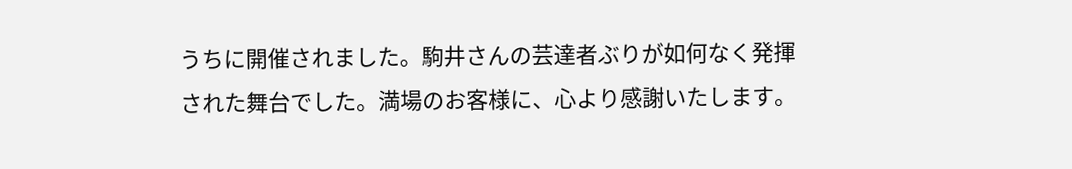うちに開催されました。駒井さんの芸達者ぶりが如何なく発揮された舞台でした。満場のお客様に、心より感謝いたします。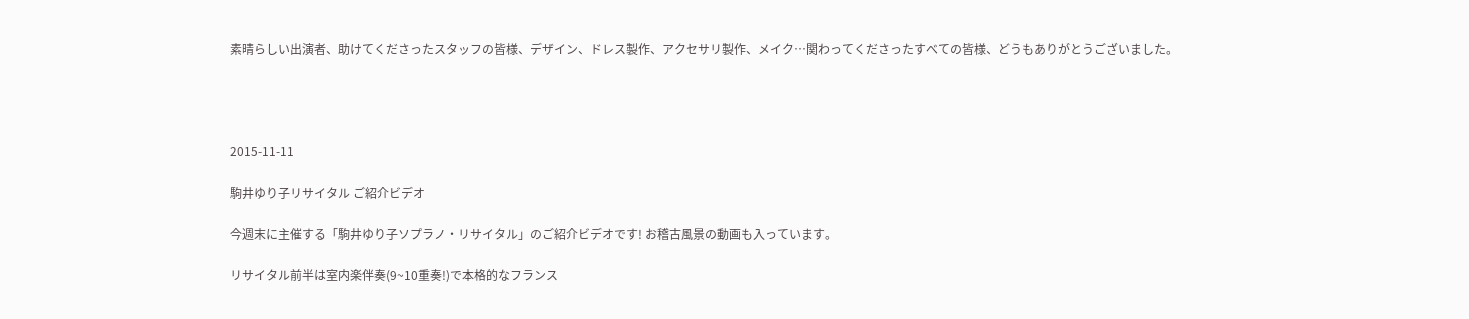素晴らしい出演者、助けてくださったスタッフの皆様、デザイン、ドレス製作、アクセサリ製作、メイク…関わってくださったすべての皆様、どうもありがとうございました。




2015-11-11

駒井ゆり子リサイタル ご紹介ビデオ

今週末に主催する「駒井ゆり子ソプラノ・リサイタル」のご紹介ビデオです! お稽古風景の動画も入っています。

リサイタル前半は室内楽伴奏(9~10重奏!)で本格的なフランス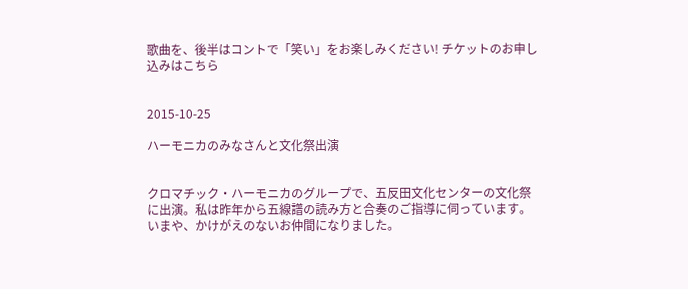歌曲を、後半はコントで「笑い」をお楽しみください! チケットのお申し込みはこちら


2015-10-25

ハーモニカのみなさんと文化祭出演


クロマチック・ハーモニカのグループで、五反田文化センターの文化祭に出演。私は昨年から五線譜の読み方と合奏のご指導に伺っています。いまや、かけがえのないお仲間になりました。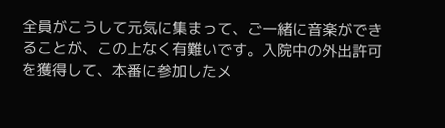全員がこうして元気に集まって、ご一緒に音楽ができることが、この上なく有難いです。入院中の外出許可を獲得して、本番に参加したメ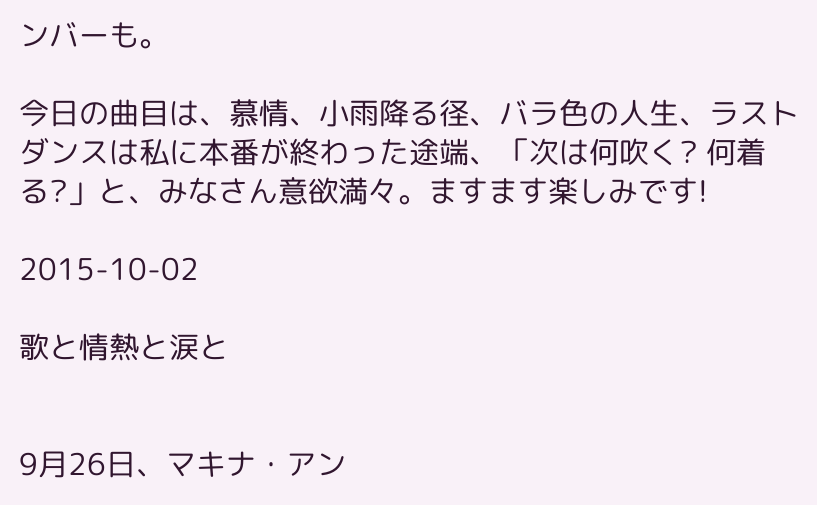ンバーも。

今日の曲目は、慕情、小雨降る径、バラ色の人生、ラストダンスは私に本番が終わった途端、「次は何吹く? 何着る?」と、みなさん意欲満々。ますます楽しみです!

2015-10-02

歌と情熱と涙と


9月26日、マキナ・アン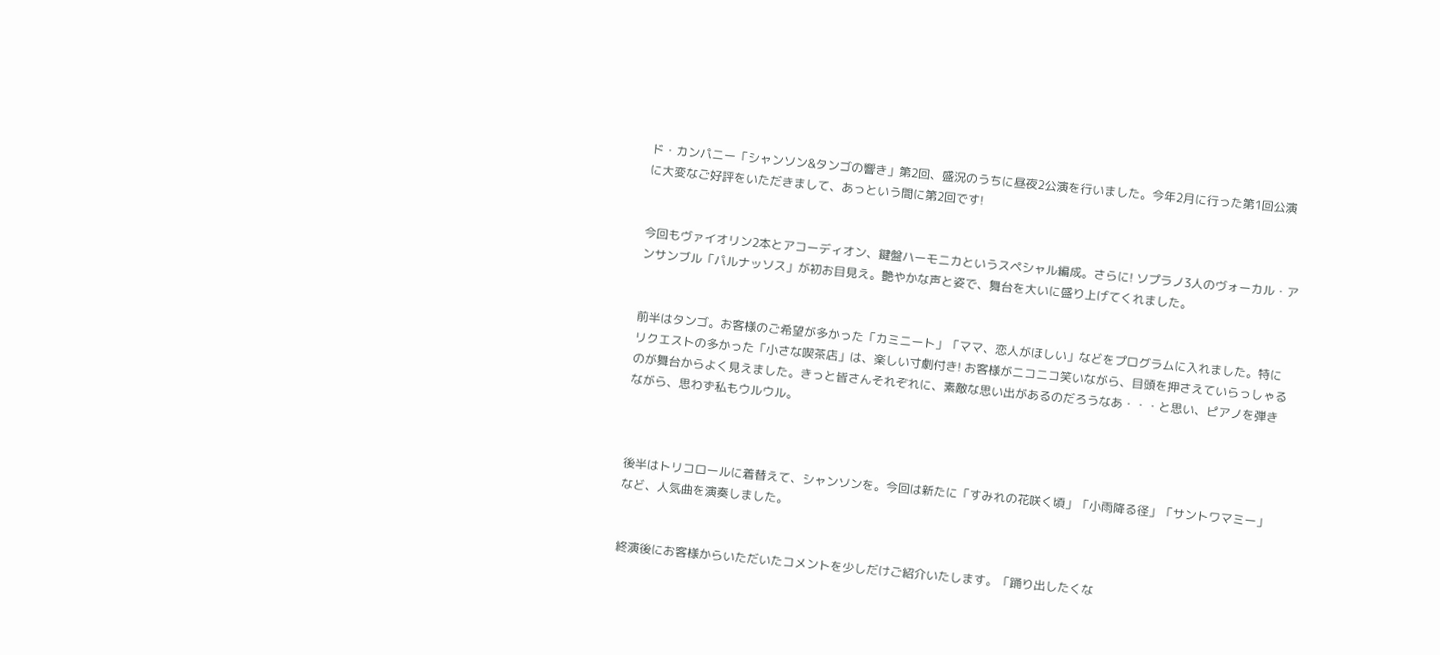ド・カンパニー「シャンソン&タンゴの響き」第2回、盛況のうちに昼夜2公演を行いました。今年2月に行った第1回公演に大変なご好評をいただきまして、あっという間に第2回です!


今回もヴァイオリン2本とアコーディオン、鍵盤ハーモニカというスペシャル編成。さらに! ソプラノ3人のヴォーカル・アンサンブル「パルナッソス」が初お目見え。艶やかな声と姿で、舞台を大いに盛り上げてくれました。


前半はタンゴ。お客様のご希望が多かった「カミニート」「ママ、恋人がほしい」などをプログラムに入れました。特にリクエストの多かった「小さな喫茶店」は、楽しい寸劇付き! お客様がニコニコ笑いながら、目頭を押さえていらっしゃるのが舞台からよく見えました。きっと皆さんそれぞれに、素敵な思い出があるのだろうなあ・・・と思い、ピアノを弾きながら、思わず私もウルウル。



後半はトリコロールに着替えて、シャンソンを。今回は新たに「すみれの花咲く頃」「小雨降る径」「サントワマミー」など、人気曲を演奏しました。


終演後にお客様からいただいたコメントを少しだけご紹介いたします。「踊り出したくな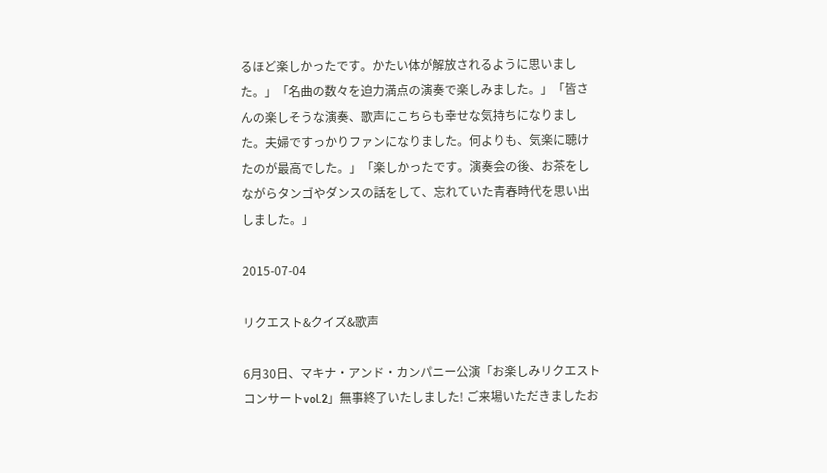るほど楽しかったです。かたい体が解放されるように思いました。」「名曲の数々を迫力満点の演奏で楽しみました。」「皆さんの楽しそうな演奏、歌声にこちらも幸せな気持ちになりました。夫婦ですっかりファンになりました。何よりも、気楽に聴けたのが最高でした。」「楽しかったです。演奏会の後、お茶をしながらタンゴやダンスの話をして、忘れていた青春時代を思い出しました。」

2015-07-04

リクエスト&クイズ&歌声

6月30日、マキナ・アンド・カンパニー公演「お楽しみリクエストコンサートvol.2」無事終了いたしました! ご来場いただきましたお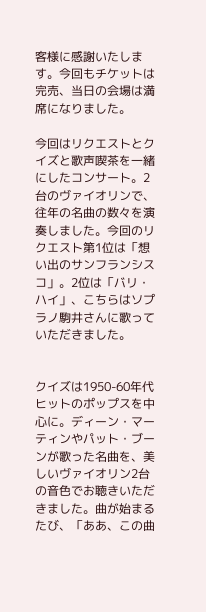客様に感謝いたします。今回もチケットは完売、当日の会場は満席になりました。

今回はリクエストとクイズと歌声喫茶を一緒にしたコンサート。2台のヴァイオリンで、往年の名曲の数々を演奏しました。今回のリクエスト第1位は「想い出のサンフランシスコ」。2位は「バリ・ハイ」、こちらはソプラノ駒井さんに歌っていただきました。


クイズは1950-60年代ヒットのポップスを中心に。ディーン・マーティンやパット・ブーンが歌った名曲を、美しいヴァイオリン2台の音色でお聴きいただきました。曲が始まるたび、「ああ、この曲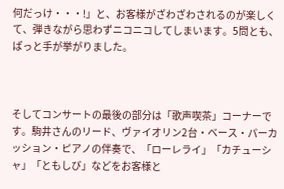何だっけ・・・!」と、お客様がざわざわされるのが楽しくて、弾きながら思わずニコニコしてしまいます。5問とも、ぱっと手が挙がりました。



そしてコンサートの最後の部分は「歌声喫茶」コーナーです。駒井さんのリード、ヴァイオリン2台・ベース・パーカッション・ピアノの伴奏で、「ローレライ」「カチューシャ」「ともしび」などをお客様と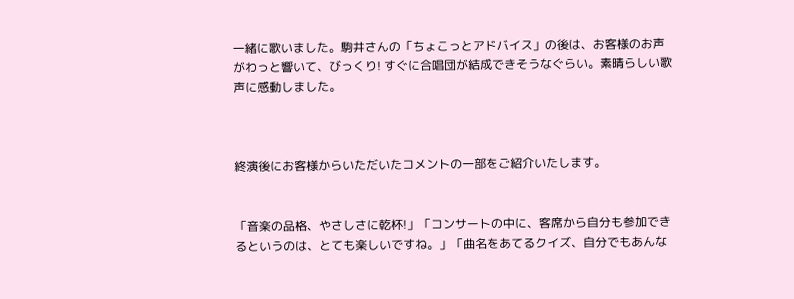一緒に歌いました。駒井さんの「ちょこっとアドバイス」の後は、お客様のお声がわっと響いて、びっくり! すぐに合唱団が結成できそうなぐらい。素晴らしい歌声に感動しました。



終演後にお客様からいただいたコメントの一部をご紹介いたします。


「音楽の品格、やさしさに乾杯!」「コンサートの中に、客席から自分も参加できるというのは、とても楽しいですね。」「曲名をあてるクイズ、自分でもあんな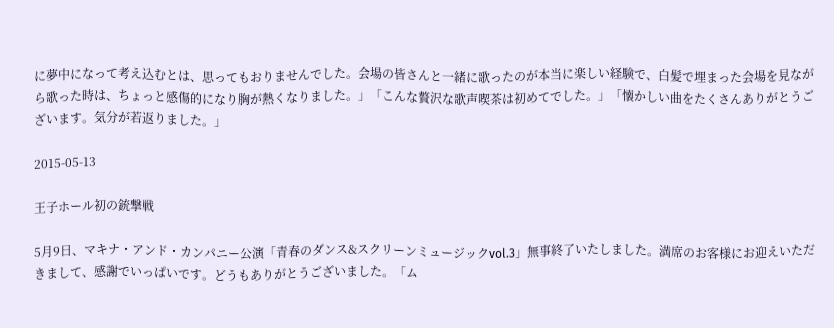に夢中になって考え込むとは、思ってもおりませんでした。会場の皆さんと一緒に歌ったのが本当に楽しい経験で、白髪で埋まった会場を見ながら歌った時は、ちょっと感傷的になり胸が熱くなりました。」「こんな贅沢な歌声喫茶は初めてでした。」「懐かしい曲をたくさんありがとうございます。気分が若返りました。」

2015-05-13

王子ホール初の銃撃戦

5月9日、マキナ・アンド・カンパニー公演「青春のダンス&スクリーンミュージックvol.3」無事終了いたしました。満席のお客様にお迎えいただきまして、感謝でいっぱいです。どうもありがとうございました。「ム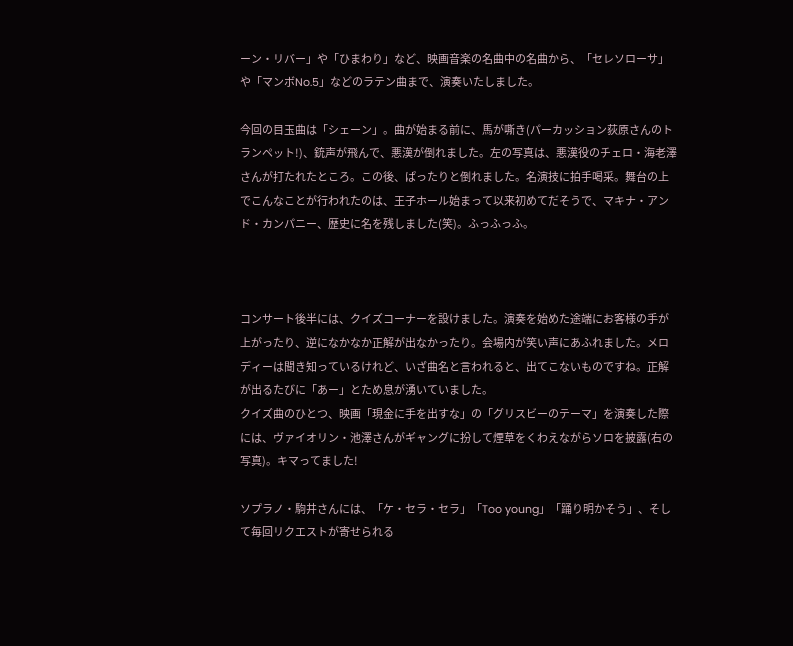ーン・リバー」や「ひまわり」など、映画音楽の名曲中の名曲から、「セレソローサ」や「マンボNo.5」などのラテン曲まで、演奏いたしました。

今回の目玉曲は「シェーン」。曲が始まる前に、馬が嘶き(パーカッション荻原さんのトランペット!)、銃声が飛んで、悪漢が倒れました。左の写真は、悪漢役のチェロ・海老澤さんが打たれたところ。この後、ぱったりと倒れました。名演技に拍手喝采。舞台の上でこんなことが行われたのは、王子ホール始まって以来初めてだそうで、マキナ・アンド・カンパニー、歴史に名を残しました(笑)。ふっふっふ。



コンサート後半には、クイズコーナーを設けました。演奏を始めた途端にお客様の手が上がったり、逆になかなか正解が出なかったり。会場内が笑い声にあふれました。メロディーは聞き知っているけれど、いざ曲名と言われると、出てこないものですね。正解が出るたびに「あー」とため息が湧いていました。
クイズ曲のひとつ、映画「現金に手を出すな」の「グリスビーのテーマ」を演奏した際には、ヴァイオリン・池澤さんがギャングに扮して煙草をくわえながらソロを披露(右の写真)。キマってました!

ソプラノ・駒井さんには、「ケ・セラ・セラ」「Too young」「踊り明かそう」、そして毎回リクエストが寄せられる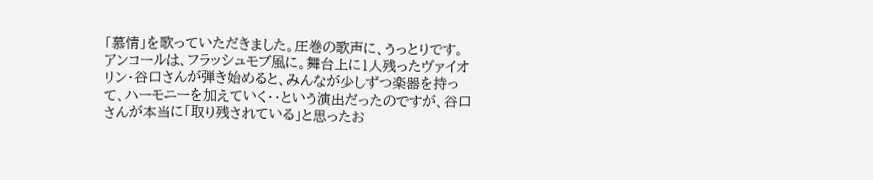「慕情」を歌っていただきました。圧巻の歌声に、うっとりです。
アンコールは、フラッシュモブ風に。舞台上に1人残ったヴァイオリン・谷口さんが弾き始めると、みんなが少しずつ楽器を持って、ハーモニーを加えていく・・という演出だったのですが、谷口さんが本当に「取り残されている」と思ったお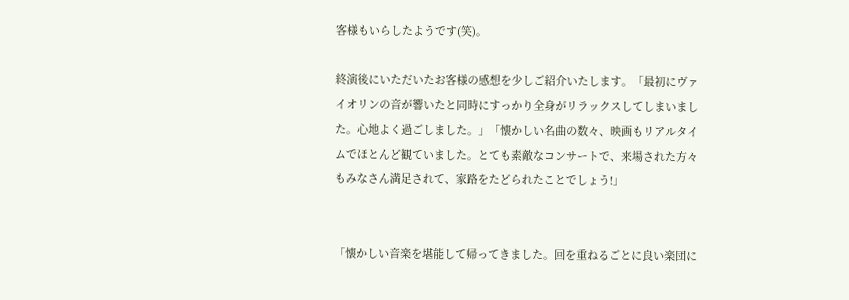客様もいらしたようです(笑)。

終演後にいただいたお客様の感想を少しご紹介いたします。「最初にヴァイオリンの音が響いたと同時にすっかり全身がリラックスしてしまいました。心地よく過ごしました。」「懐かしい名曲の数々、映画もリアルタイムでほとんど観ていました。とても素敵なコンサートで、来場された方々もみなさん満足されて、家路をたどられたことでしょう!」


「懐かしい音楽を堪能して帰ってきました。回を重ねるごとに良い楽団に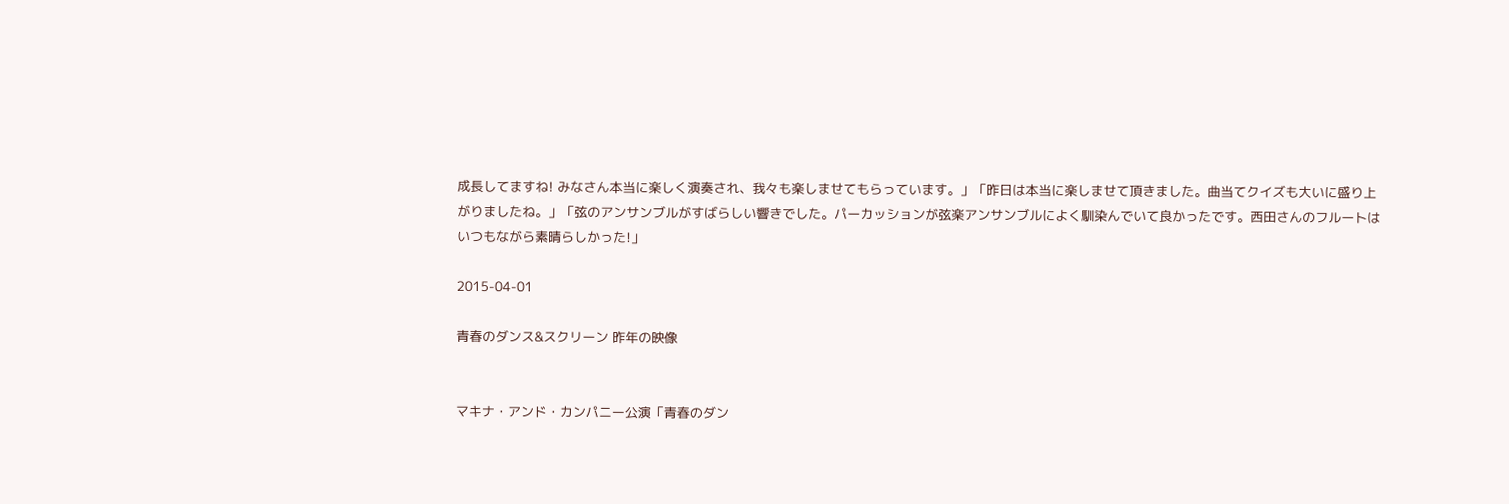成長してますね! みなさん本当に楽しく演奏され、我々も楽しませてもらっています。」「昨日は本当に楽しませて頂きました。曲当てクイズも大いに盛り上がりましたね。」「弦のアンサンブルがすばらしい響きでした。パーカッションが弦楽アンサンブルによく馴染んでいて良かったです。西田さんのフルートはいつもながら素晴らしかった!」

2015-04-01

青春のダンス&スクリーン 昨年の映像


マキナ・アンド・カンパニー公演「青春のダン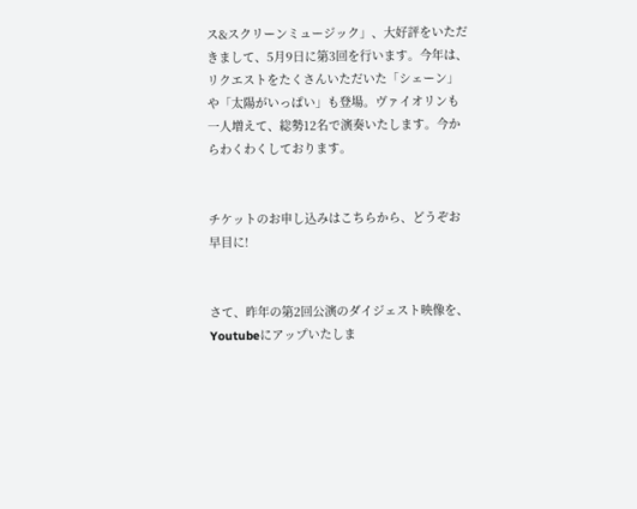ス&スクリーンミュージック」、大好評をいただきまして、5月9日に第3回を行います。今年は、リクエストをたくさんいただいた「シェーン」や「太陽がいっぱい」も登場。ヴァイオリンも一人増えて、総勢12名で演奏いたします。今からわくわくしております。


チケットのお申し込みはこちらから、どうぞお早目に!


さて、昨年の第2回公演のダイジェスト映像を、Youtubeにアップいたしま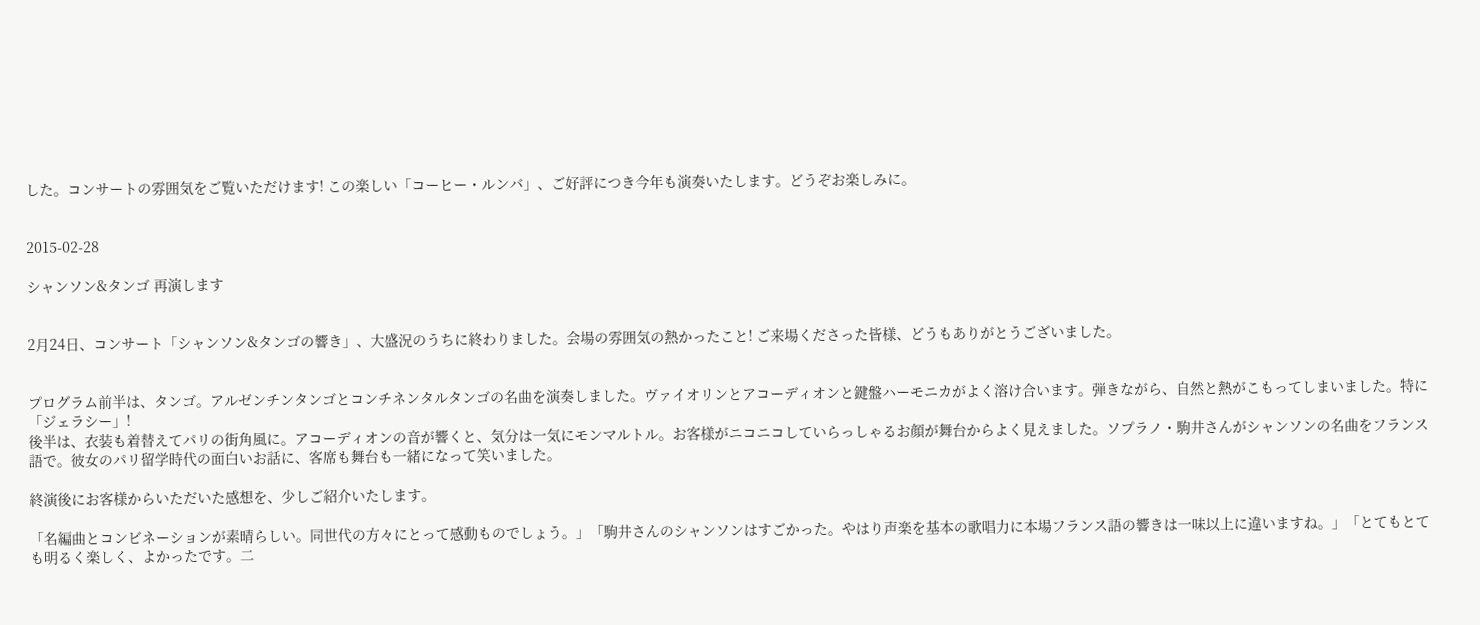した。コンサートの雰囲気をご覧いただけます! この楽しい「コーヒー・ルンバ」、ご好評につき今年も演奏いたします。どうぞお楽しみに。


2015-02-28

シャンソン&タンゴ 再演します


2月24日、コンサート「シャンソン&タンゴの響き」、大盛況のうちに終わりました。会場の雰囲気の熱かったこと! ご来場くださった皆様、どうもありがとうございました。


プログラム前半は、タンゴ。アルゼンチンタンゴとコンチネンタルタンゴの名曲を演奏しました。ヴァイオリンとアコーディオンと鍵盤ハーモニカがよく溶け合います。弾きながら、自然と熱がこもってしまいました。特に「ジェラシー」!
後半は、衣装も着替えてパリの街角風に。アコーディオンの音が響くと、気分は一気にモンマルトル。お客様がニコニコしていらっしゃるお顔が舞台からよく見えました。ソプラノ・駒井さんがシャンソンの名曲をフランス語で。彼女のパリ留学時代の面白いお話に、客席も舞台も一緒になって笑いました。

終演後にお客様からいただいた感想を、少しご紹介いたします。

「名編曲とコンビネーションが素晴らしい。同世代の方々にとって感動ものでしょう。」「駒井さんのシャンソンはすごかった。やはり声楽を基本の歌唱力に本場フランス語の響きは一味以上に違いますね。」「とてもとても明るく楽しく、よかったです。二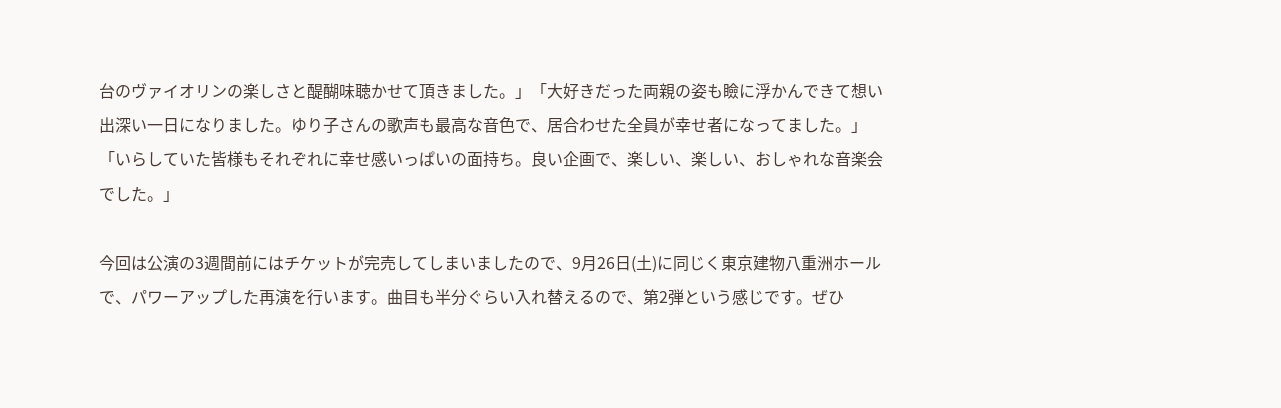台のヴァイオリンの楽しさと醍醐味聴かせて頂きました。」「大好きだった両親の姿も瞼に浮かんできて想い出深い一日になりました。ゆり子さんの歌声も最高な音色で、居合わせた全員が幸せ者になってました。」「いらしていた皆様もそれぞれに幸せ感いっぱいの面持ち。良い企画で、楽しい、楽しい、おしゃれな音楽会でした。」

今回は公演の3週間前にはチケットが完売してしまいましたので、9月26日(土)に同じく東京建物八重洲ホールで、パワーアップした再演を行います。曲目も半分ぐらい入れ替えるので、第2弾という感じです。ぜひ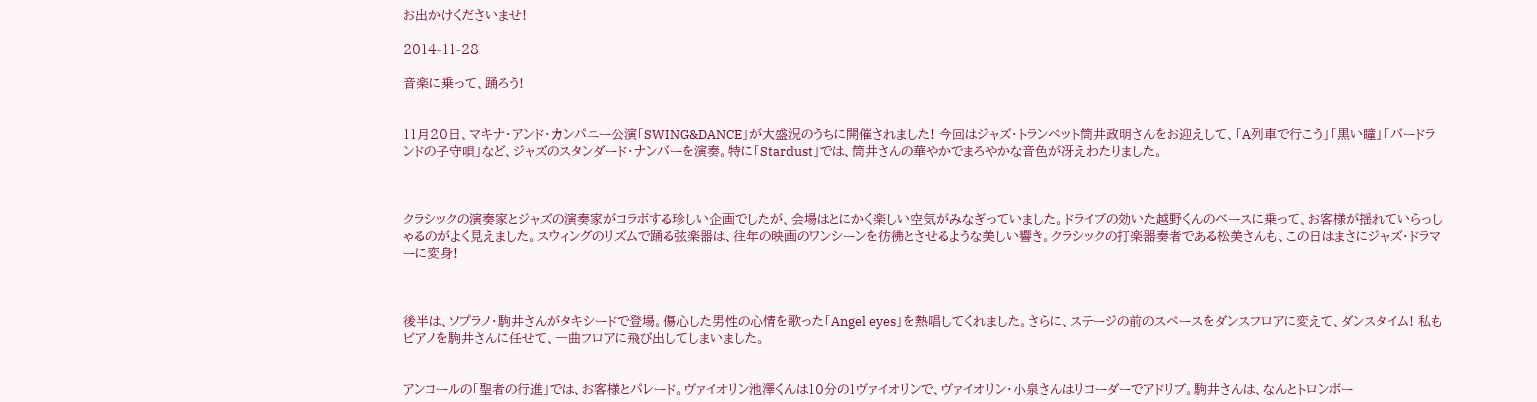お出かけくださいませ!

2014-11-28

音楽に乗って、踊ろう!


11月20日、マキナ・アンド・カンパニー公演「SWING&DANCE」が大盛況のうちに開催されました! 今回はジャズ・トランペット筒井政明さんをお迎えして、「A列車で行こう」「黒い瞳」「バードランドの子守唄」など、ジャズのスタンダード・ナンバーを演奏。特に「Stardust」では、筒井さんの華やかでまろやかな音色が冴えわたりました。



クラシックの演奏家とジャズの演奏家がコラボする珍しい企画でしたが、会場はとにかく楽しい空気がみなぎっていました。ドライブの効いた越野くんのベースに乗って、お客様が揺れていらっしゃるのがよく見えました。スウィングのリズムで踊る弦楽器は、往年の映画のワンシーンを彷彿とさせるような美しい響き。クラシックの打楽器奏者である松美さんも、この日はまさにジャズ・ドラマーに変身!



後半は、ソプラノ・駒井さんがタキシードで登場。傷心した男性の心情を歌った「Angel eyes」を熱唱してくれました。さらに、ステージの前のスペースをダンスフロアに変えて、ダンスタイム! 私もピアノを駒井さんに任せて、一曲フロアに飛び出してしまいました。


アンコールの「聖者の行進」では、お客様とパレード。ヴァイオリン池澤くんは10分の1ヴァイオリンで、ヴァイオリン・小泉さんはリコーダーでアドリブ。駒井さんは、なんとトロンボー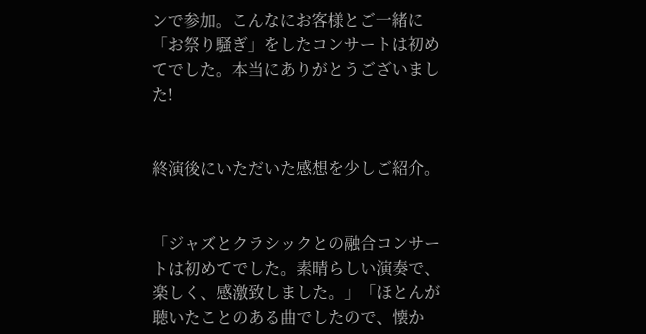ンで参加。こんなにお客様とご一緒に「お祭り騒ぎ」をしたコンサートは初めてでした。本当にありがとうございました!


終演後にいただいた感想を少しご紹介。


「ジャズとクラシックとの融合コンサートは初めてでした。素晴らしい演奏で、楽しく、感激致しました。」「ほとんが聴いたことのある曲でしたので、懐か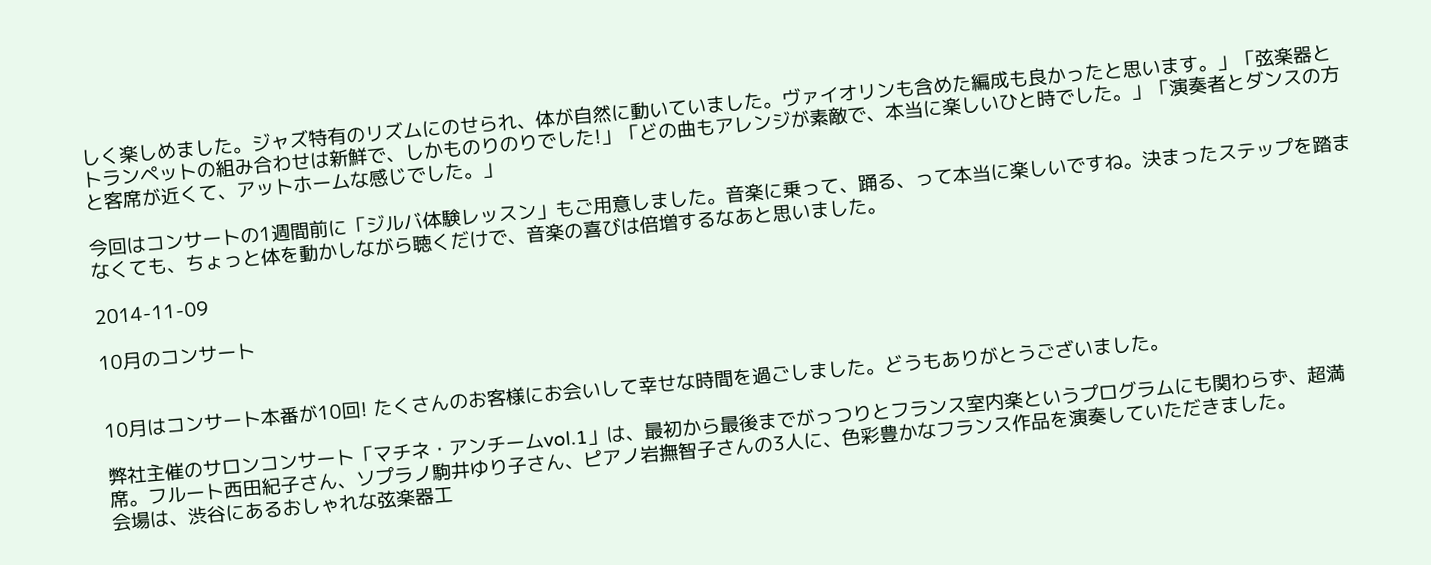しく楽しめました。ジャズ特有のリズムにのせられ、体が自然に動いていました。ヴァイオリンも含めた編成も良かったと思います。」「弦楽器とトランペットの組み合わせは新鮮で、しかものりのりでした!」「どの曲もアレンジが素敵で、本当に楽しいひと時でした。」「演奏者とダンスの方と客席が近くて、アットホームな感じでした。」

今回はコンサートの1週間前に「ジルバ体験レッスン」もご用意しました。音楽に乗って、踊る、って本当に楽しいですね。決まったステップを踏まなくても、ちょっと体を動かしながら聴くだけで、音楽の喜びは倍増するなあと思いました。

2014-11-09

10月のコンサート


10月はコンサート本番が10回! たくさんのお客様にお会いして幸せな時間を過ごしました。どうもありがとうございました。

弊社主催のサロンコンサート「マチネ・アンチームvol.1」は、最初から最後までがっつりとフランス室内楽というプログラムにも関わらず、超満席。フルート西田紀子さん、ソプラノ駒井ゆり子さん、ピアノ岩撫智子さんの3人に、色彩豊かなフランス作品を演奏していただきました。
会場は、渋谷にあるおしゃれな弦楽器工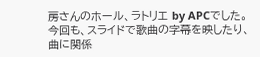房さんのホール、ラトリエ by APCでした。今回も、スライドで歌曲の字幕を映したり、曲に関係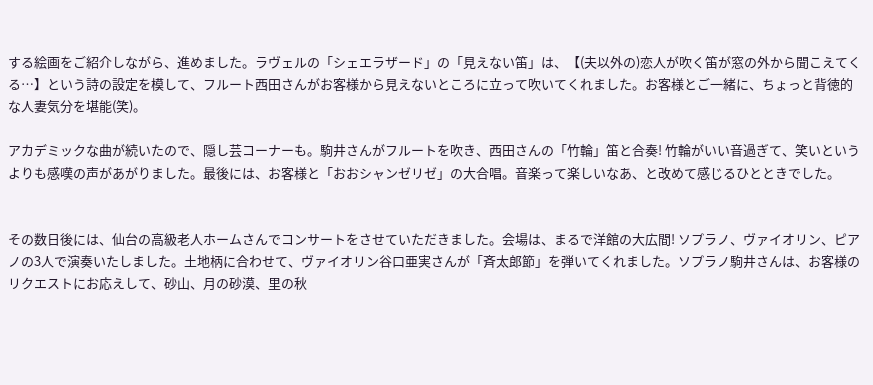する絵画をご紹介しながら、進めました。ラヴェルの「シェエラザード」の「見えない笛」は、【(夫以外の)恋人が吹く笛が窓の外から聞こえてくる…】という詩の設定を模して、フルート西田さんがお客様から見えないところに立って吹いてくれました。お客様とご一緒に、ちょっと背徳的な人妻気分を堪能(笑)。

アカデミックな曲が続いたので、隠し芸コーナーも。駒井さんがフルートを吹き、西田さんの「竹輪」笛と合奏! 竹輪がいい音過ぎて、笑いというよりも感嘆の声があがりました。最後には、お客様と「おおシャンゼリゼ」の大合唱。音楽って楽しいなあ、と改めて感じるひとときでした。


その数日後には、仙台の高級老人ホームさんでコンサートをさせていただきました。会場は、まるで洋館の大広間! ソプラノ、ヴァイオリン、ピアノの3人で演奏いたしました。土地柄に合わせて、ヴァイオリン谷口亜実さんが「斉太郎節」を弾いてくれました。ソプラノ駒井さんは、お客様のリクエストにお応えして、砂山、月の砂漠、里の秋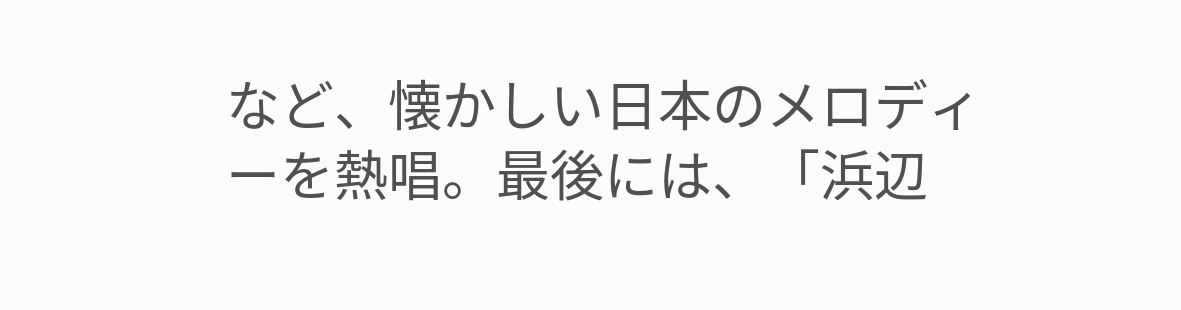など、懐かしい日本のメロディーを熱唱。最後には、「浜辺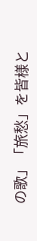の歌」「旅愁」を皆様と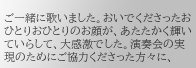ご一緒に歌いました。おいでくださったおひとりおひとりのお顔が、あたたかく輝いていらして、大感激でした。演奏会の実現のためにご協力くださった方々に、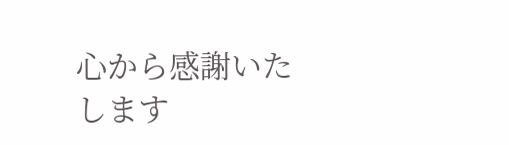心から感謝いたします